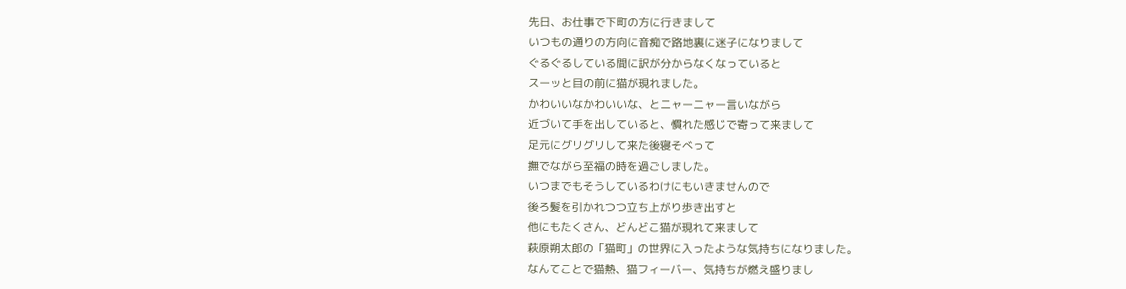先日、お仕事で下町の方に行きまして
いつもの通りの方向に音痴で路地裏に迷子になりまして
ぐるぐるしている間に訳が分からなくなっていると
スーッと目の前に猫が現れました。
かわいいなかわいいな、とニャーニャー言いながら
近づいて手を出していると、慣れた感じで寄って来まして
足元にグリグリして来た後寝そべって
撫でながら至福の時を過ごしました。
いつまでもそうしているわけにもいきませんので
後ろ髪を引かれつつ立ち上がり歩き出すと
他にもたくさん、どんどこ猫が現れて来まして
萩原朔太郎の「猫町」の世界に入ったような気持ちになりました。
なんてことで猫熱、猫フィーバー、気持ちが燃え盛りまし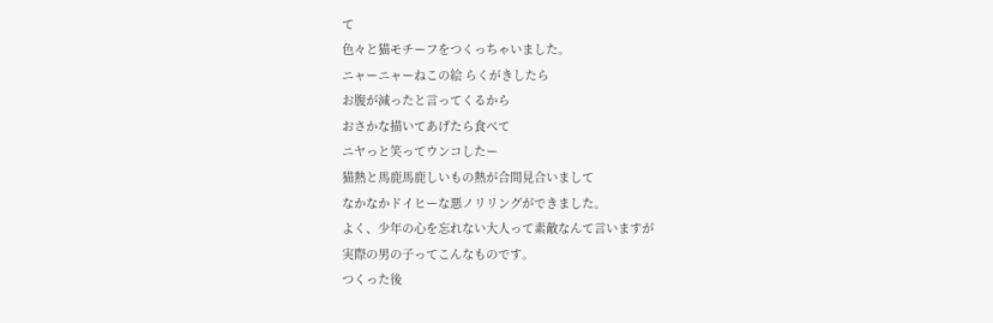て
色々と猫モチーフをつくっちゃいました。
ニャーニャーねこの絵 らくがきしたら
お腹が減ったと言ってくるから
おさかな描いてあげたら食べて
ニヤっと笑ってウンコしたー
猫熱と馬鹿馬鹿しいもの熱が合間見合いまして
なかなかドイヒーな悪ノリリングができました。
よく、少年の心を忘れない大人って素敵なんて言いますが
実際の男の子ってこんなものです。
つくった後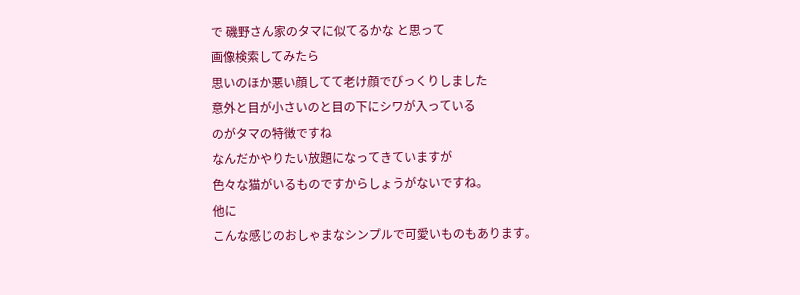で 磯野さん家のタマに似てるかな と思って
画像検索してみたら
思いのほか悪い顔してて老け顔でびっくりしました
意外と目が小さいのと目の下にシワが入っている
のがタマの特徴ですね
なんだかやりたい放題になってきていますが
色々な猫がいるものですからしょうがないですね。
他に
こんな感じのおしゃまなシンプルで可愛いものもあります。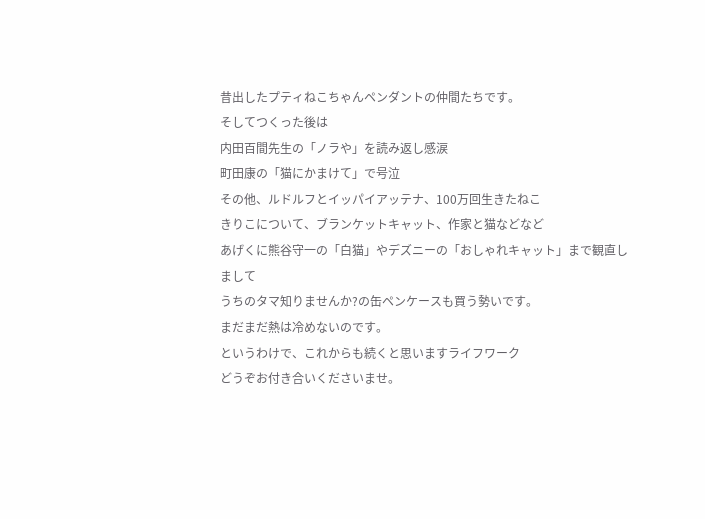昔出したプティねこちゃんペンダントの仲間たちです。
そしてつくった後は
内田百間先生の「ノラや」を読み返し感涙
町田康の「猫にかまけて」で号泣
その他、ルドルフとイッパイアッテナ、100万回生きたねこ
きりこについて、ブランケットキャット、作家と猫などなど
あげくに熊谷守一の「白猫」やデズニーの「おしゃれキャット」まで観直しまして
うちのタマ知りませんか?の缶ペンケースも買う勢いです。
まだまだ熱は冷めないのです。
というわけで、これからも続くと思いますライフワーク
どうぞお付き合いくださいませ。